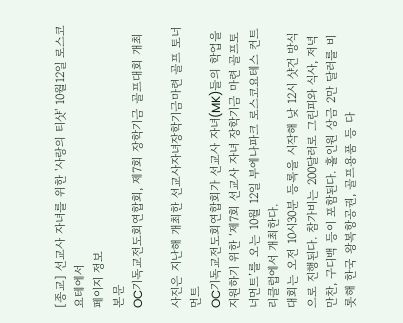[종교] 선교사 자녀를 위한 '사랑의 티샷' 10월12일 로스코요테에서
페이지 정보
본문
OC기독교전도회연합회, 제7회 장학기금 골프대회 개최

사진은 지난해 개최한 선교사자녀장학기금마련 골프 토너먼트
OC기독교전도회연합회가 선교사 자녀(MK)들의 학업을 지원하기 위한 ‘제7회 선교사 자녀 장학기금 마련 골프토너먼트’를 오는 10월 12일 부에나파크 로스코요테스 컨트리클럽에서 개최한다.
대회는 오전 10시30분 등록을 시작해 낮 12시 샷건 방식으로 진행된다. 참가비는 200달러로 그린피와 식사, 저녁 만찬, 구디백 등이 포함된다. 홀인원 상금 2만 달러를 비롯해 한국 왕복항공권, 골프용품 등 다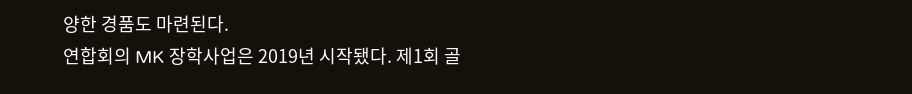양한 경품도 마련된다.
연합회의 MK 장학사업은 2019년 시작됐다. 제1회 골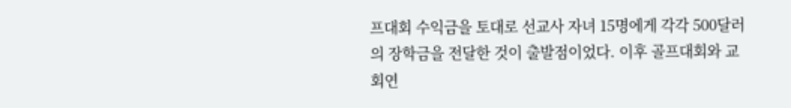프대회 수익금을 토대로 선교사 자녀 15명에게 각각 500달러의 장학금을 전달한 것이 출발점이었다. 이후 골프대회와 교회연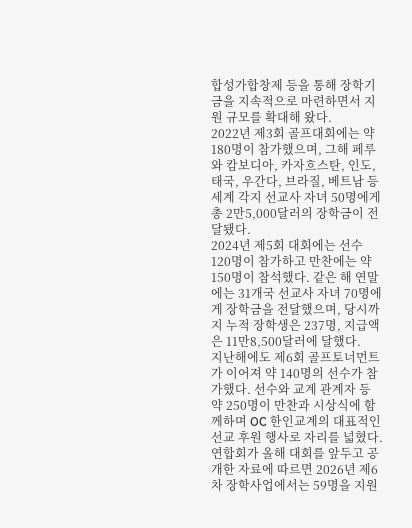합성가합창제 등을 통해 장학기금을 지속적으로 마련하면서 지원 규모를 확대해 왔다.
2022년 제3회 골프대회에는 약 180명이 참가했으며, 그해 페루와 캄보디아, 카자흐스탄, 인도, 태국, 우간다, 브라질, 베트남 등 세계 각지 선교사 자녀 50명에게 총 2만5,000달러의 장학금이 전달됐다.
2024년 제5회 대회에는 선수 120명이 참가하고 만찬에는 약 150명이 참석했다. 같은 해 연말에는 31개국 선교사 자녀 70명에게 장학금을 전달했으며, 당시까지 누적 장학생은 237명, 지급액은 11만8,500달러에 달했다.
지난해에도 제6회 골프토너먼트가 이어져 약 140명의 선수가 참가했다. 선수와 교계 관계자 등 약 250명이 만찬과 시상식에 함께하며 OC 한인교계의 대표적인 선교 후원 행사로 자리를 넓혔다.
연합회가 올해 대회를 앞두고 공개한 자료에 따르면 2026년 제6차 장학사업에서는 59명을 지원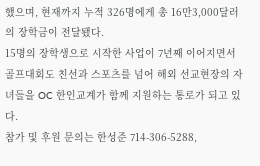했으며, 현재까지 누적 326명에게 총 16만3,000달러의 장학금이 전달됐다.
15명의 장학생으로 시작한 사업이 7년째 이어지면서 골프대회도 친선과 스포츠를 넘어 해외 선교현장의 자녀들을 OC 한인교계가 함께 지원하는 통로가 되고 있다.
참가 및 후원 문의는 한성준 714-306-5288,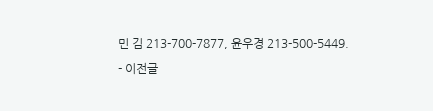민 김 213-700-7877, 윤우경 213-500-5449.
- 이전글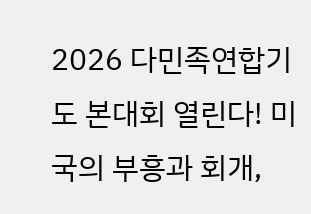2026 다민족연합기도 본대회 열린다! 미국의 부흥과 회개,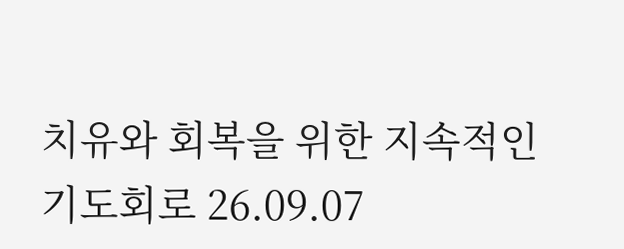치유와 회복을 위한 지속적인 기도회로 26.09.07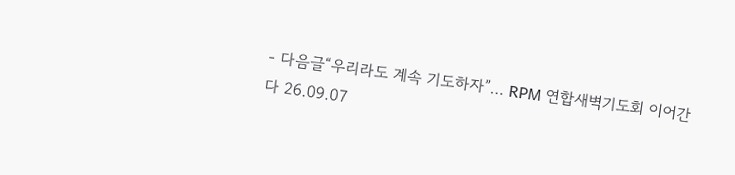- 다음글“우리라도 계속 기도하자”… RPM 연합새벽기도회 이어간다 26.09.07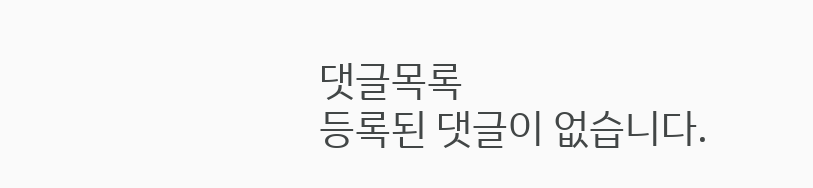댓글목록
등록된 댓글이 없습니다.